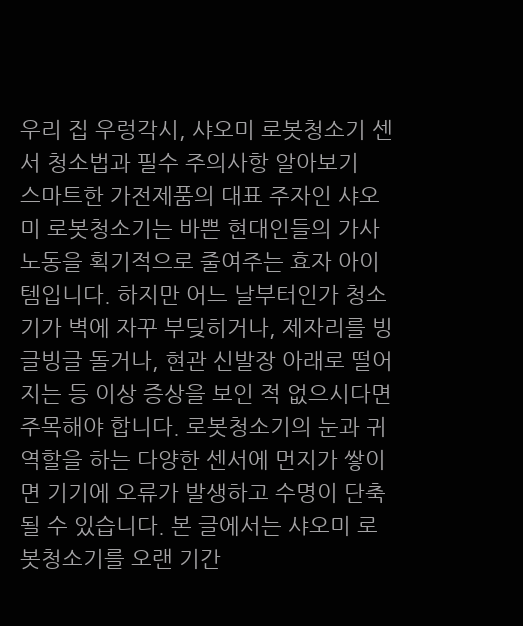우리 집 우렁각시, 샤오미 로봇청소기 센서 청소법과 필수 주의사항 알아보기
스마트한 가전제품의 대표 주자인 샤오미 로봇청소기는 바쁜 현대인들의 가사 노동을 획기적으로 줄여주는 효자 아이템입니다. 하지만 어느 날부터인가 청소기가 벽에 자꾸 부딪히거나, 제자리를 빙글빙글 돌거나, 현관 신발장 아래로 떨어지는 등 이상 증상을 보인 적 없으시다면 주목해야 합니다. 로봇청소기의 눈과 귀 역할을 하는 다양한 센서에 먼지가 쌓이면 기기에 오류가 발생하고 수명이 단축될 수 있습니다. 본 글에서는 샤오미 로봇청소기를 오랜 기간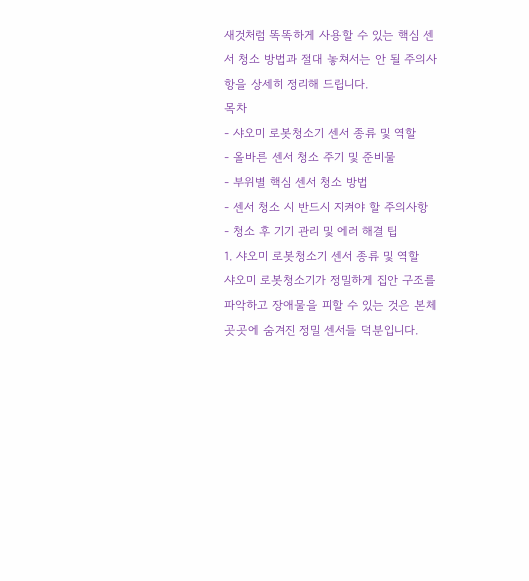새것처럼 똑똑하게 사용할 수 있는 핵심 센서 청소 방법과 절대 놓쳐서는 안 될 주의사항을 상세히 정리해 드립니다.
목차
- 샤오미 로봇청소기 센서 종류 및 역할
- 올바른 센서 청소 주기 및 준비물
- 부위별 핵심 센서 청소 방법
- 센서 청소 시 반드시 지켜야 할 주의사항
- 청소 후 기기 관리 및 에러 해결 팁
1. 샤오미 로봇청소기 센서 종류 및 역할
샤오미 로봇청소기가 정밀하게 집안 구조를 파악하고 장애물을 피할 수 있는 것은 본체 곳곳에 숨겨진 정밀 센서들 덕분입니다.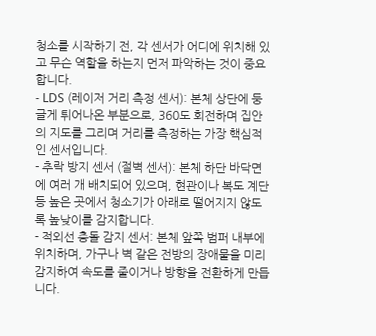청소를 시작하기 전, 각 센서가 어디에 위치해 있고 무슨 역할을 하는지 먼저 파악하는 것이 중요합니다.
- LDS (레이저 거리 측정 센서): 본체 상단에 둥글게 튀어나온 부분으로, 360도 회전하며 집안의 지도를 그리며 거리를 측정하는 가장 핵심적인 센서입니다.
- 추락 방지 센서 (절벽 센서): 본체 하단 바닥면에 여러 개 배치되어 있으며, 현관이나 복도 계단 등 높은 곳에서 청소기가 아래로 떨어지지 않도록 높낮이를 감지합니다.
- 적외선 충돌 감지 센서: 본체 앞쪽 범퍼 내부에 위치하며, 가구나 벽 같은 전방의 장애물을 미리 감지하여 속도를 줄이거나 방향을 전환하게 만듭니다.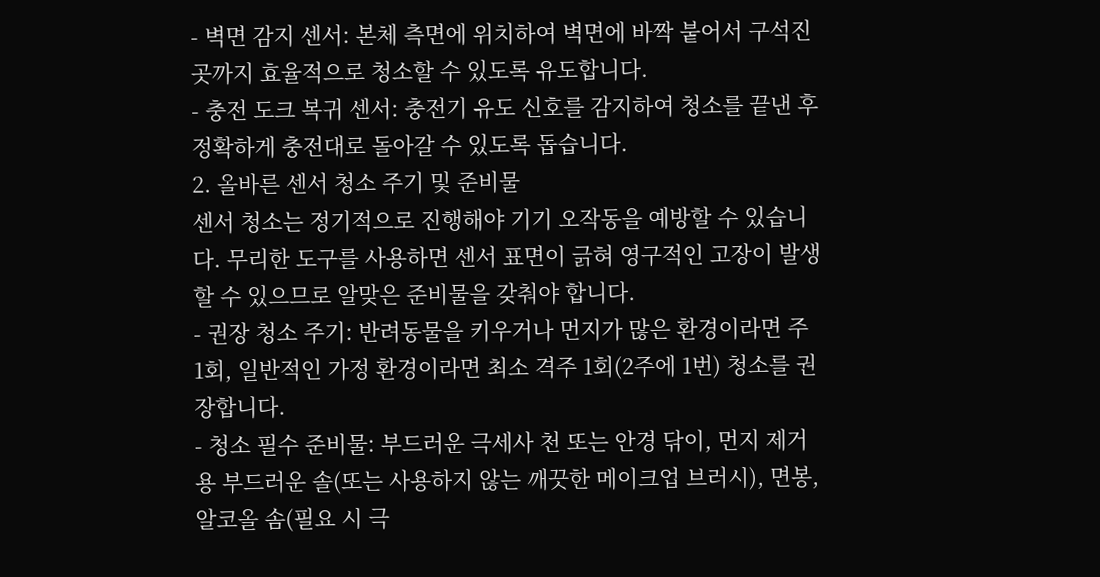- 벽면 감지 센서: 본체 측면에 위치하여 벽면에 바짝 붙어서 구석진 곳까지 효율적으로 청소할 수 있도록 유도합니다.
- 충전 도크 복귀 센서: 충전기 유도 신호를 감지하여 청소를 끝낸 후 정확하게 충전대로 돌아갈 수 있도록 돕습니다.
2. 올바른 센서 청소 주기 및 준비물
센서 청소는 정기적으로 진행해야 기기 오작동을 예방할 수 있습니다. 무리한 도구를 사용하면 센서 표면이 긁혀 영구적인 고장이 발생할 수 있으므로 알맞은 준비물을 갖춰야 합니다.
- 권장 청소 주기: 반려동물을 키우거나 먼지가 많은 환경이라면 주 1회, 일반적인 가정 환경이라면 최소 격주 1회(2주에 1번) 청소를 권장합니다.
- 청소 필수 준비물: 부드러운 극세사 천 또는 안경 닦이, 먼지 제거용 부드러운 솔(또는 사용하지 않는 깨끗한 메이크업 브러시), 면봉, 알코올 솜(필요 시 극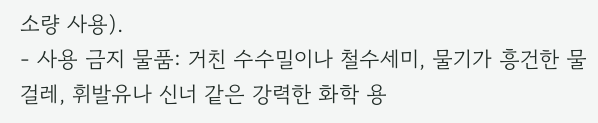소량 사용).
- 사용 금지 물품: 거친 수수밀이나 철수세미, 물기가 흥건한 물걸레, 휘발유나 신너 같은 강력한 화학 용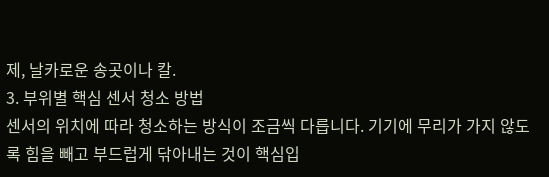제, 날카로운 송곳이나 칼.
3. 부위별 핵심 센서 청소 방법
센서의 위치에 따라 청소하는 방식이 조금씩 다릅니다. 기기에 무리가 가지 않도록 힘을 빼고 부드럽게 닦아내는 것이 핵심입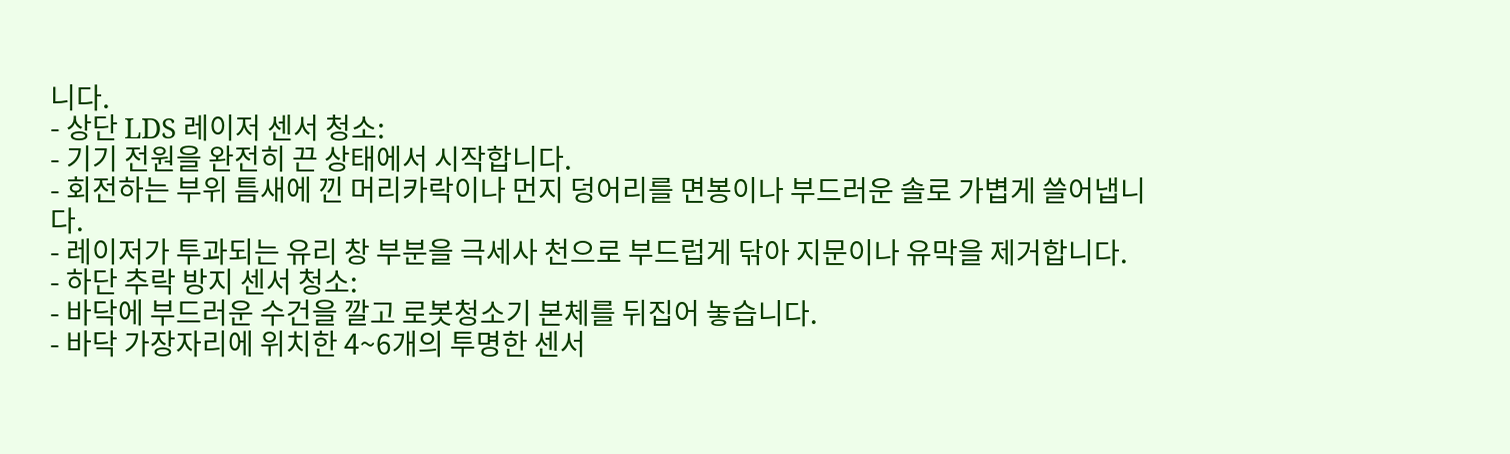니다.
- 상단 LDS 레이저 센서 청소:
- 기기 전원을 완전히 끈 상태에서 시작합니다.
- 회전하는 부위 틈새에 낀 머리카락이나 먼지 덩어리를 면봉이나 부드러운 솔로 가볍게 쓸어냅니다.
- 레이저가 투과되는 유리 창 부분을 극세사 천으로 부드럽게 닦아 지문이나 유막을 제거합니다.
- 하단 추락 방지 센서 청소:
- 바닥에 부드러운 수건을 깔고 로봇청소기 본체를 뒤집어 놓습니다.
- 바닥 가장자리에 위치한 4~6개의 투명한 센서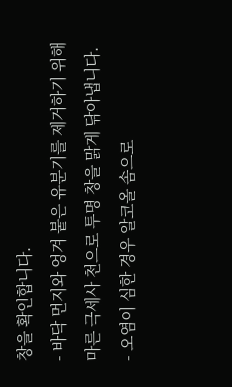창을 확인합니다.
- 바닥 먼지와 엉겨 붙은 유분기를 제거하기 위해 마른 극세사 천으로 투명 창을 맑게 닦아냅니다.
- 오염이 심한 경우 알코올 솜으로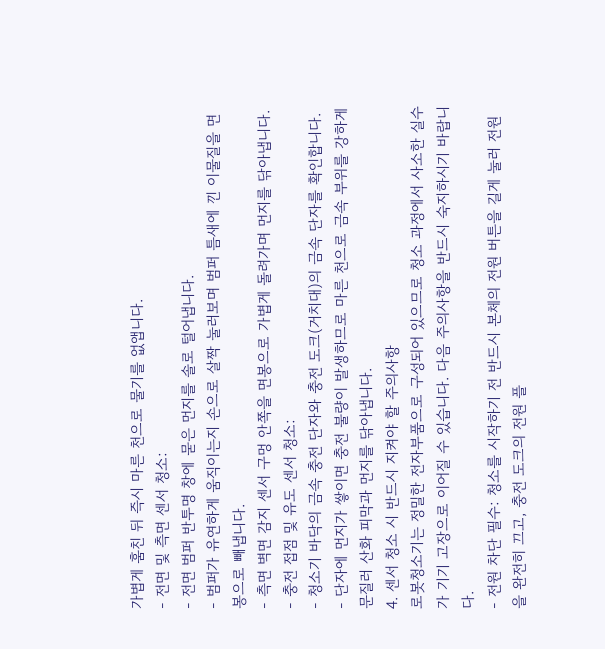가볍게 훔친 뒤 즉시 마른 천으로 물기를 없앱니다.
- 전면 및 측면 센서 청소:
- 전면 범퍼 반투명 창에 묻은 먼지를 솔로 털어냅니다.
- 범퍼가 유연하게 움직이는지 손으로 살짝 눌러보며 범퍼 틈새에 낀 이물질을 면봉으로 빼냅니다.
- 측면 벽면 감지 센서 구멍 안쪽을 면봉으로 가볍게 돌려가며 먼지를 닦아냅니다.
- 충전 접점 및 유도 센서 청소:
- 청소기 바닥의 금속 충전 단자와 충전 도크(거치대)의 금속 단자를 확인합니다.
- 단자에 먼지가 쌓이면 충전 불량이 발생하므로 마른 천으로 금속 부위를 강하게 문질러 산화 피막과 먼지를 닦아냅니다.
4. 센서 청소 시 반드시 지켜야 할 주의사항
로봇청소기는 정밀한 전자부품으로 구성되어 있으므로 청소 과정에서 사소한 실수가 기기 고장으로 이어질 수 있습니다. 다음 주의사항을 반드시 숙지하시기 바랍니다.
- 전원 차단 필수: 청소를 시작하기 전 반드시 본체의 전원 버튼을 길게 눌러 전원을 완전히 끄고, 충전 도크의 전원 플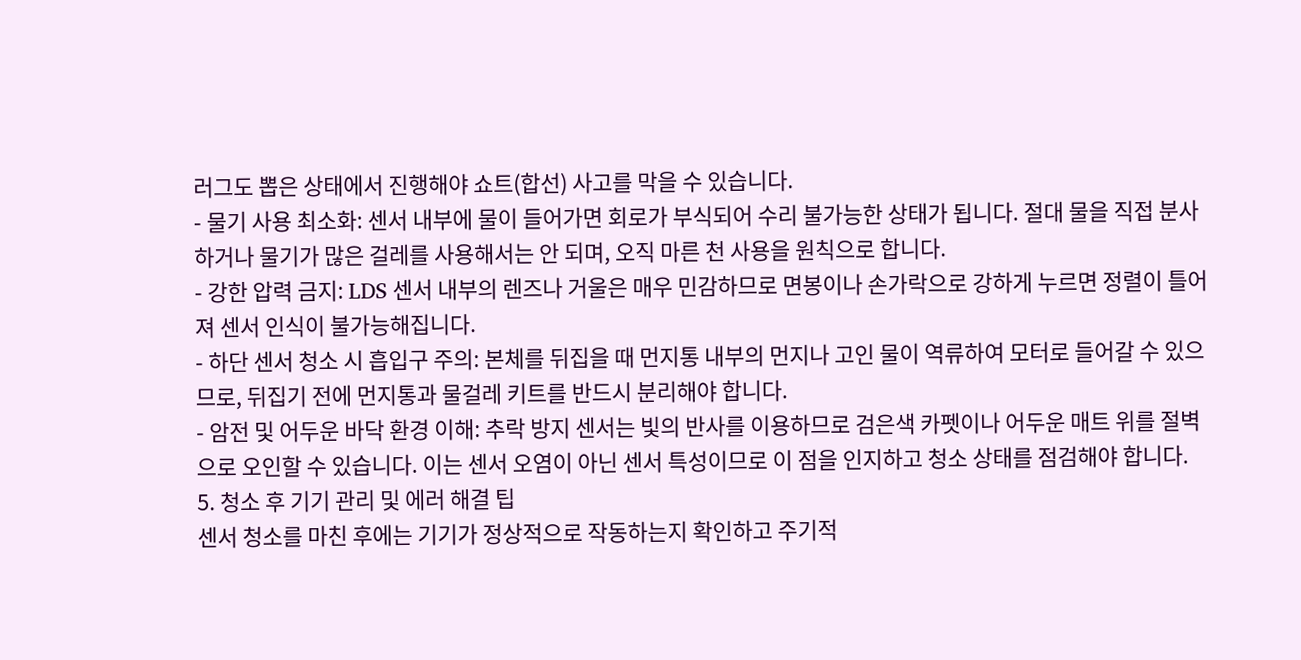러그도 뽑은 상태에서 진행해야 쇼트(합선) 사고를 막을 수 있습니다.
- 물기 사용 최소화: 센서 내부에 물이 들어가면 회로가 부식되어 수리 불가능한 상태가 됩니다. 절대 물을 직접 분사하거나 물기가 많은 걸레를 사용해서는 안 되며, 오직 마른 천 사용을 원칙으로 합니다.
- 강한 압력 금지: LDS 센서 내부의 렌즈나 거울은 매우 민감하므로 면봉이나 손가락으로 강하게 누르면 정렬이 틀어져 센서 인식이 불가능해집니다.
- 하단 센서 청소 시 흡입구 주의: 본체를 뒤집을 때 먼지통 내부의 먼지나 고인 물이 역류하여 모터로 들어갈 수 있으므로, 뒤집기 전에 먼지통과 물걸레 키트를 반드시 분리해야 합니다.
- 암전 및 어두운 바닥 환경 이해: 추락 방지 센서는 빛의 반사를 이용하므로 검은색 카펫이나 어두운 매트 위를 절벽으로 오인할 수 있습니다. 이는 센서 오염이 아닌 센서 특성이므로 이 점을 인지하고 청소 상태를 점검해야 합니다.
5. 청소 후 기기 관리 및 에러 해결 팁
센서 청소를 마친 후에는 기기가 정상적으로 작동하는지 확인하고 주기적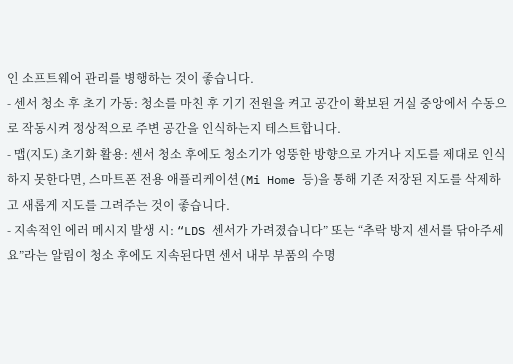인 소프트웨어 관리를 병행하는 것이 좋습니다.
- 센서 청소 후 초기 가동: 청소를 마친 후 기기 전원을 켜고 공간이 확보된 거실 중앙에서 수동으로 작동시켜 정상적으로 주변 공간을 인식하는지 테스트합니다.
- 맵(지도) 초기화 활용: 센서 청소 후에도 청소기가 엉뚱한 방향으로 가거나 지도를 제대로 인식하지 못한다면, 스마트폰 전용 애플리케이션(Mi Home 등)을 통해 기존 저장된 지도를 삭제하고 새롭게 지도를 그려주는 것이 좋습니다.
- 지속적인 에러 메시지 발생 시: “LDS 센서가 가려졌습니다” 또는 “추락 방지 센서를 닦아주세요”라는 알림이 청소 후에도 지속된다면 센서 내부 부품의 수명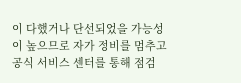이 다했거나 단선되었을 가능성이 높으므로 자가 정비를 멈추고 공식 서비스 센터를 통해 점검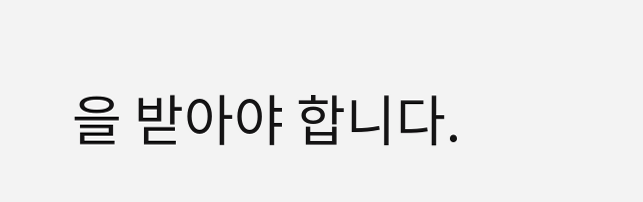을 받아야 합니다.